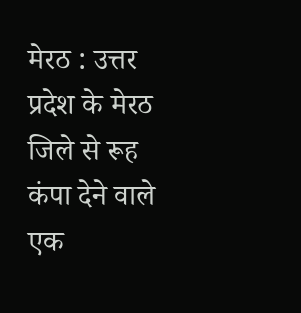मेरठ : उत्तर प्रदेश के मेरठ जिले से रूह कंपा देने वाले एक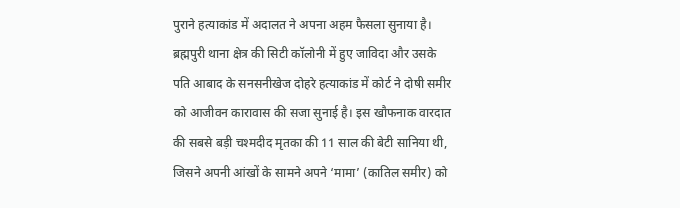पुराने हत्याकांड में अदालत ने अपना अहम फैसला सुनाया है। ब्रह्मपुरी थाना क्षेत्र की सिटी कॉलोनी में हुए जाविदा और उसके पति आबाद के सनसनीखेज दोहरे हत्याकांड में कोर्ट ने दोषी समीर को आजीवन कारावास की सजा सुनाई है। इस खौफनाक वारदात की सबसे बड़ी चश्मदीद मृतका की 11 साल की बेटी सानिया थी, जिसने अपनी आंखों के सामने अपने ‘मामा’ (कातिल समीर) को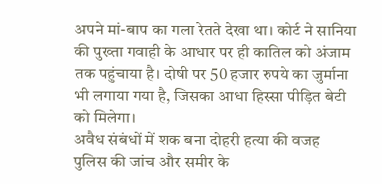अपने मां-बाप का गला रेतते देखा था। कोर्ट ने सानिया की पुख्ता गवाही के आधार पर ही कातिल को अंजाम तक पहुंचाया है। दोषी पर 50 हजार रुपये का जुर्माना भी लगाया गया है, जिसका आधा हिस्सा पीड़ित बेटी को मिलेगा।
अवैध संबंधों में शक बना दोहरी हत्या की वजह
पुलिस की जांच और समीर के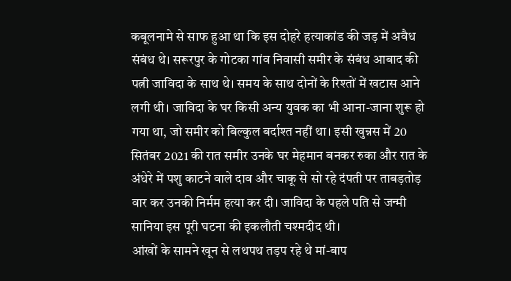कबूलनामे से साफ हुआ था कि इस दोहरे हत्याकांड की जड़ में अवैध संबंध थे। सरूरपुर के गोटका गांव निवासी समीर के संबंध आबाद की पत्नी जाविदा के साथ थे। समय के साथ दोनों के रिश्तों में खटास आने लगी थी। जाविदा के घर किसी अन्य युवक का भी आना-जाना शुरू हो गया था, जो समीर को बिल्कुल बर्दाश्त नहीं था। इसी खुन्नस में 20 सितंबर 2021 की रात समीर उनके घर मेहमान बनकर रुका और रात के अंधेरे में पशु काटने वाले दाव और चाकू से सो रहे दंपती पर ताबड़तोड़ वार कर उनकी निर्मम हत्या कर दी। जाविदा के पहले पति से जन्मी सानिया इस पूरी घटना की इकलौती चश्मदीद थी।
आंखों के सामने खून से लथपथ तड़प रहे थे मां-बाप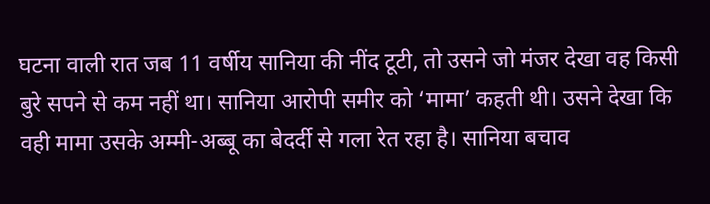घटना वाली रात जब 11 वर्षीय सानिया की नींद टूटी, तो उसने जो मंजर देखा वह किसी बुरे सपने से कम नहीं था। सानिया आरोपी समीर को ‘मामा’ कहती थी। उसने देखा कि वही मामा उसके अम्मी-अब्बू का बेदर्दी से गला रेत रहा है। सानिया बचाव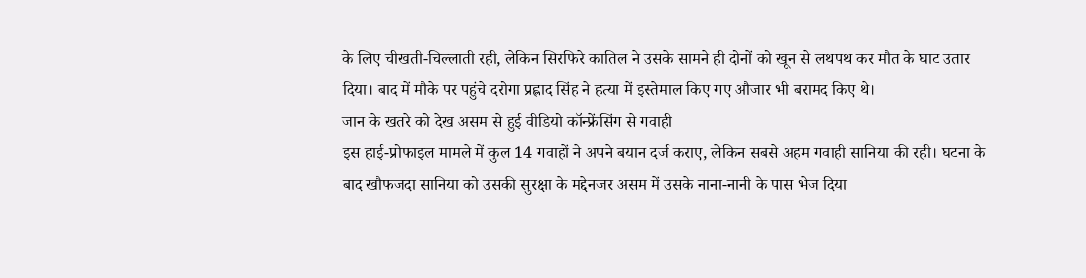के लिए चीखती-चिल्लाती रही, लेकिन सिरफिरे कातिल ने उसके सामने ही दोनों को खून से लथपथ कर मौत के घाट उतार दिया। बाद में मौके पर पहुंचे दरोगा प्रह्लाद सिंह ने हत्या में इस्तेमाल किए गए औजार भी बरामद किए थे।
जान के खतरे को देख असम से हुई वीडियो कॉन्फ्रेंसिंग से गवाही
इस हाई-प्रोफाइल मामले में कुल 14 गवाहों ने अपने बयान दर्ज कराए, लेकिन सबसे अहम गवाही सानिया की रही। घटना के बाद खौफजदा सानिया को उसकी सुरक्षा के मद्देनजर असम में उसके नाना-नानी के पास भेज दिया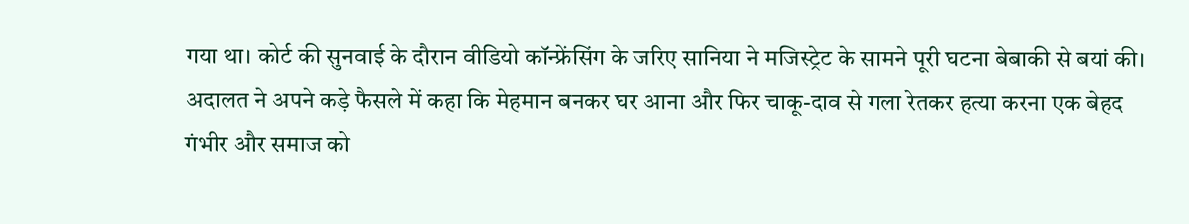गया था। कोर्ट की सुनवाई के दौरान वीडियो कॉन्फ्रेंसिंग के जरिए सानिया ने मजिस्ट्रेट के सामने पूरी घटना बेबाकी से बयां की। अदालत ने अपने कड़े फैसले में कहा कि मेहमान बनकर घर आना और फिर चाकू-दाव से गला रेतकर हत्या करना एक बेहद गंभीर और समाज को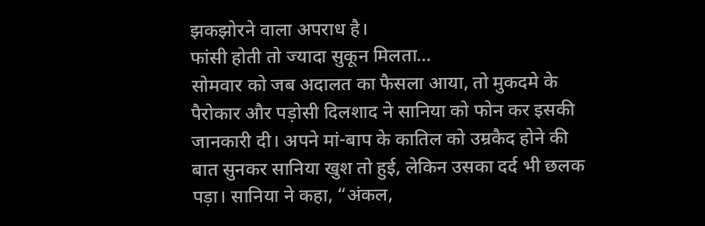झकझोरने वाला अपराध है।
फांसी होती तो ज्यादा सुकून मिलता…
सोमवार को जब अदालत का फैसला आया, तो मुकदमे के पैरोकार और पड़ोसी दिलशाद ने सानिया को फोन कर इसकी जानकारी दी। अपने मां-बाप के कातिल को उम्रकैद होने की बात सुनकर सानिया खुश तो हुई, लेकिन उसका दर्द भी छलक पड़ा। सानिया ने कहा, “अंकल,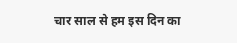चार साल से हम इस दिन का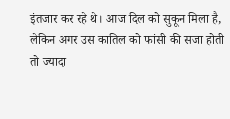इंतजार कर रहे थे। आज दिल को सुकून मिला है, लेकिन अगर उस कातिल को फांसी की सजा होती तो ज्यादा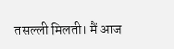तसल्ली मिलती। मैं आज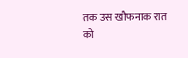तक उस खौफनाक रात को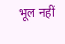भूल नहीं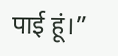पाई हूं।”